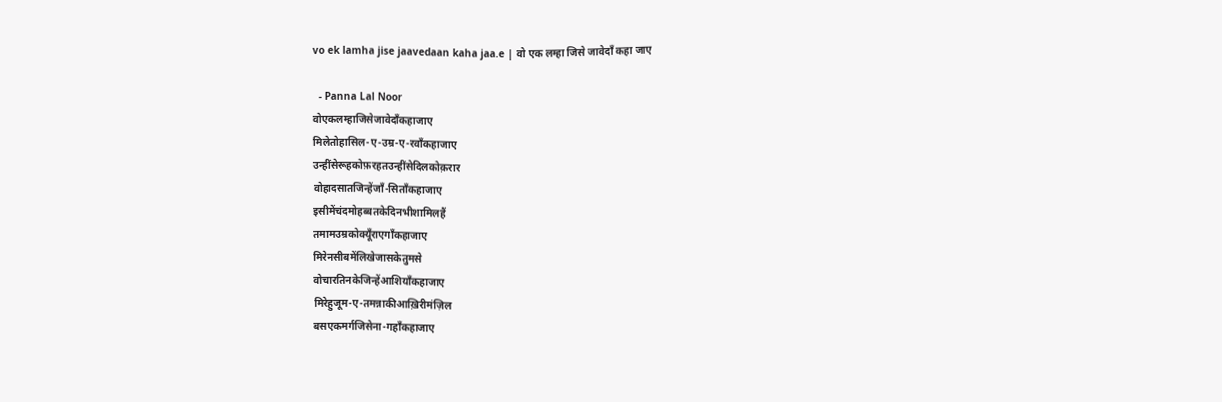vo ek lamha jise jaavedaan kaha jaa.e | वो एक लम्हा जिसे जावेदाँ कहा जाए

  - Panna Lal Noor
वोएकलम्हाजिसेजावेदाँकहाजाए
मिलेतोहासिल-ए-उम्र-ए-रवाँकहाजाए
उन्हींसेरूहकोफ़रहतउन्हींसेदिलकोक़रार
वोहादसातजिन्हेंजाँ-सिताँकहाजाए
इसीमेंचंदमोहब्बतकेदिनभीशामिलहैं
तमामउम्रकोक्यूँराएगाँकहाजाए
मिरेनसीबमेंलिखेजासकेतुमसे
वोचारतिनकेजिन्हेंआशियाँकहाजाए
मिरेहुजूम-ए-तमन्नाकीआख़िरीमंज़िल
बसएकमर्गजिसेना-गहाँकहाजाए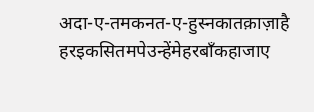अदा-ए-तमकनत-ए-हुस्नकातक़ाज़ाहै
हरइकसितमपेउन्हेंमेहरबाँकहाजाए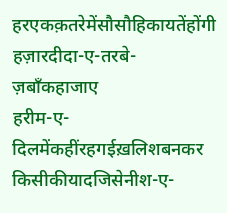हरएकक़तरेमेंसौसौहिकायतेंहोंगी
हज़ारदीदा-ए-तरबे-ज़बाँकहाजाए
हरीम-ए-दिलमेंकहींरहगईख़लिशबनकर
किसीकीयादजिसेनीश-ए-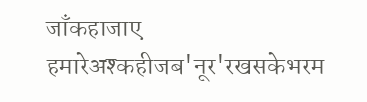जाँकहाजाए
हमारेअश्कहीजब'नूर'रखसकेभरम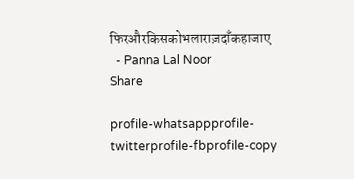फिरऔरकिसकोभलाराज़दाँकहाजाए
  - Panna Lal Noor
Share

profile-whatsappprofile-twitterprofile-fbprofile-copy